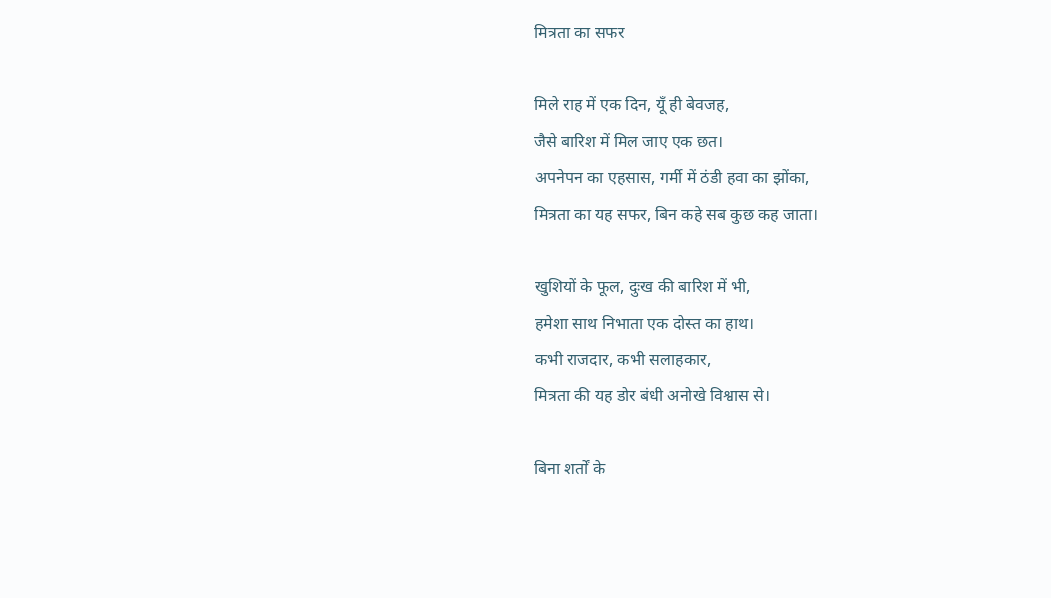मित्रता का सफर

मिले राह में एक दिन, यूँ ही बेवजह,
जैसे बारिश में मिल जाए एक छत।
अपनेपन का एहसास, गर्मी में ठंडी हवा का झोंका,
मित्रता का यह सफर, बिन कहे सब कुछ कह जाता।

खुशियों के फूल, दुःख की बारिश में भी,
हमेशा साथ निभाता एक दोस्त का हाथ।
कभी राजदार, कभी सलाहकार,
मित्रता की यह डोर बंधी अनोखे विश्वास से।

बिना शर्तों के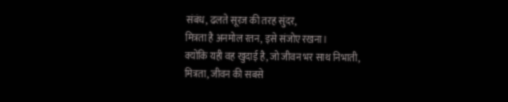संबंध, ढलते सूरज की तरह सुंदर,
मित्रता है अनमोल रतन, इसे संजोए रखना।
क्योंकि यही वह खुदाई है, जो जीवन भर साथ निभाती,
मित्रता, जीवन की सबसे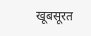खूबसूरत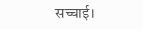सच्चाई।